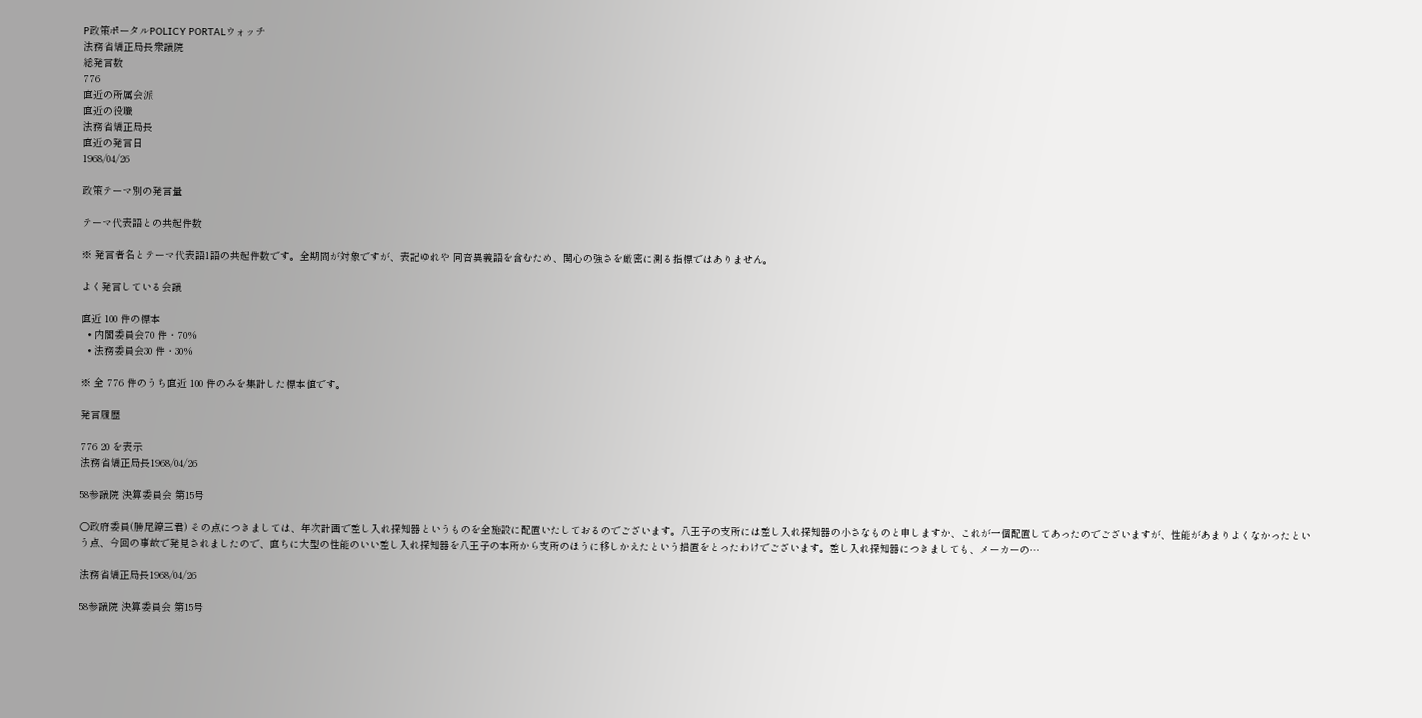P政策ポータルPOLICY PORTALウォッチ
法務省矯正局長衆議院
総発言数
776
直近の所属会派
直近の役職
法務省矯正局長
直近の発言日
1968/04/26

政策テーマ別の発言量

テーマ代表語との共起件数

※ 発言者名とテーマ代表語1語の共起件数です。全期間が対象ですが、表記ゆれや 同音異義語を含むため、関心の強さを厳密に測る指標ではありません。

よく発言している会議

直近 100 件の標本
  • 内閣委員会70 件・70%
  • 法務委員会30 件・30%

※ 全 776 件のうち直近 100 件のみを集計した標本値です。

発言履歴

776 20 を表示
法務省矯正局長1968/04/26

58参議院 決算委員会 第15号

○政府委員(勝尾鐐三君) その点につきましては、年次計画で差し入れ探知器というものを全施設に配置いたしておるのでございます。八王子の支所には差し入れ探知器の小さなものと申しますか、これが一個配置してあったのでございますが、性能があまりよくなかったという点、今回の事故で発見されましたので、直ちに大型の性能のいい差し入れ探知器を八王子の本所から支所のほうに移しかえたという措置をとったわけでございます。差し入れ探知器につきましても、メーカーの…

法務省矯正局長1968/04/26

58参議院 決算委員会 第15号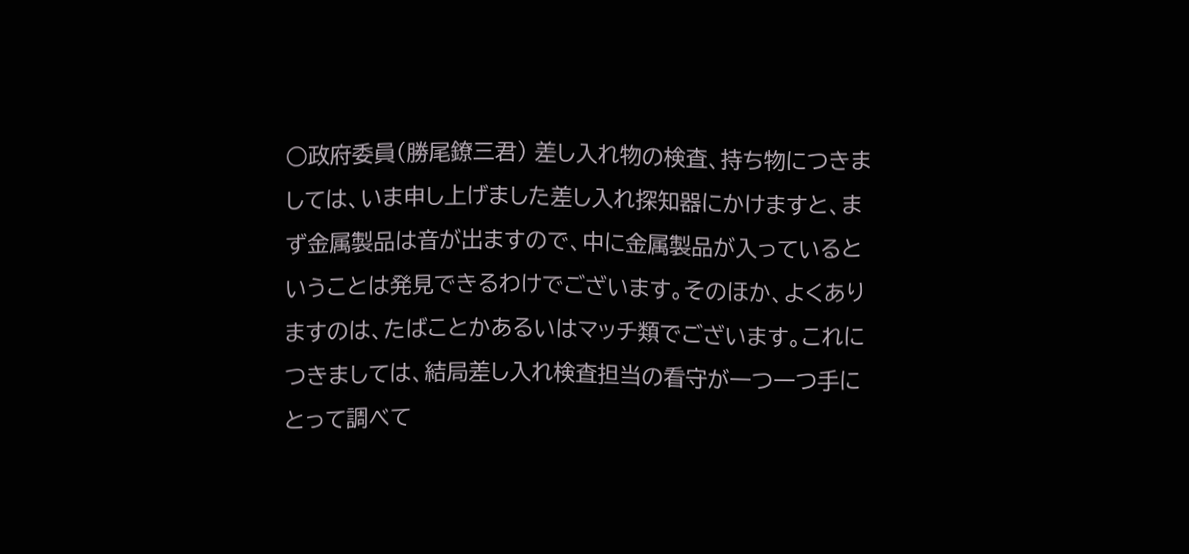○政府委員(勝尾鐐三君) 差し入れ物の検査、持ち物につきましては、いま申し上げました差し入れ探知器にかけますと、まず金属製品は音が出ますので、中に金属製品が入っているということは発見できるわけでございます。そのほか、よくありますのは、たばことかあるいはマッチ類でございます。これにつきましては、結局差し入れ検査担当の看守が一つ一つ手にとって調べて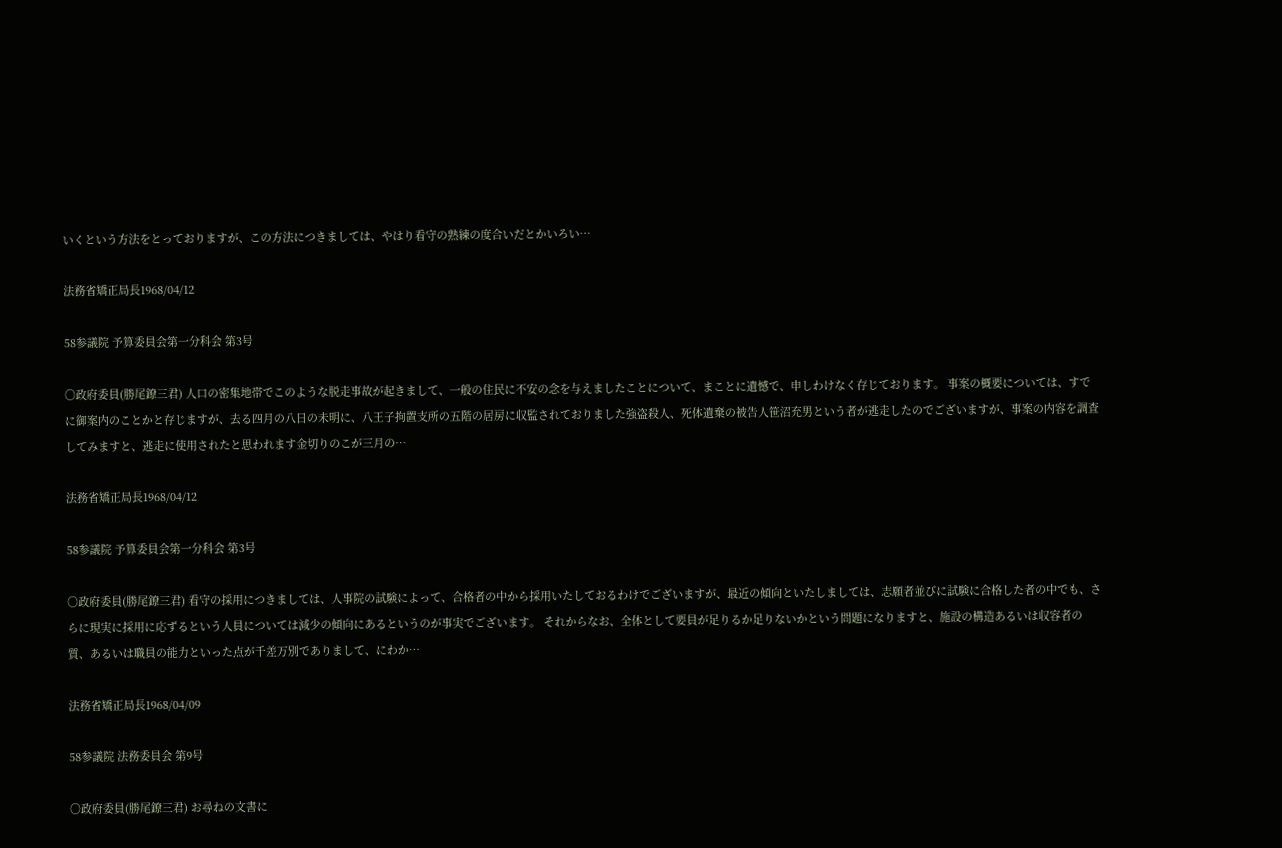いくという方法をとっておりますが、この方法につきましては、やはり看守の熟練の度合いだとかいろい…

法務省矯正局長1968/04/12

58参議院 予算委員会第一分科会 第3号

○政府委員(勝尾鐐三君) 人口の密集地帯でこのような脱走事故が起きまして、一般の住民に不安の念を与えましたことについて、まことに遺憾で、申しわけなく存じております。 事案の概要については、すでに御案内のことかと存じますが、去る四月の八日の未明に、八王子拘置支所の五階の居房に収監されておりました強盗殺人、死体遺棄の被告人笹沼充男という者が逃走したのでございますが、事案の内容を調査してみますと、逃走に使用されたと思われます金切りのこが三月の…

法務省矯正局長1968/04/12

58参議院 予算委員会第一分科会 第3号

○政府委員(勝尾鐐三君) 看守の採用につきましては、人事院の試験によって、合格者の中から採用いたしておるわけでございますが、最近の傾向といたしましては、志願者並びに試験に合格した者の中でも、さらに現実に採用に応ずるという人員については減少の傾向にあるというのが事実でございます。 それからなお、全体として要員が足りるか足りないかという問題になりますと、施設の構造あるいは収容者の質、あるいは職員の能力といった点が千差万別でありまして、にわか…

法務省矯正局長1968/04/09

58参議院 法務委員会 第9号

○政府委員(勝尾鐐三君) お尋ねの文書に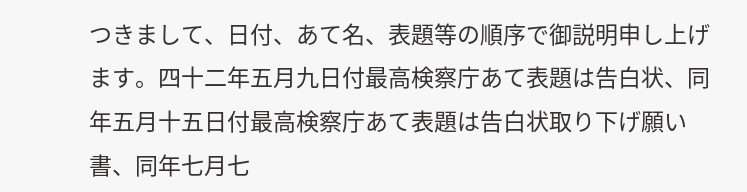つきまして、日付、あて名、表題等の順序で御説明申し上げます。四十二年五月九日付最高検察庁あて表題は告白状、同年五月十五日付最高検察庁あて表題は告白状取り下げ願い書、同年七月七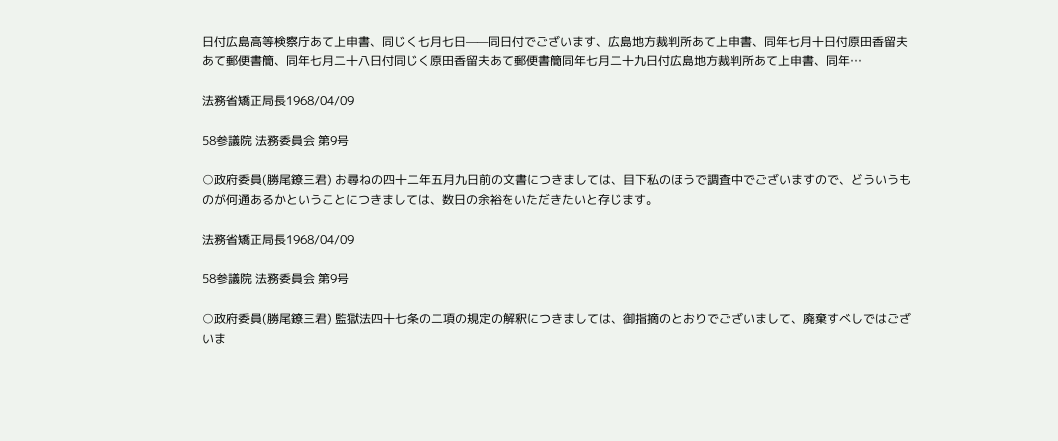日付広島高等検察庁あて上申書、同じく七月七日——同日付でございます、広島地方裁判所あて上申書、同年七月十日付原田香留夫あて郵便書簡、同年七月二十八日付同じく原田香留夫あて郵便書簡同年七月二十九日付広島地方裁判所あて上申書、同年…

法務省矯正局長1968/04/09

58参議院 法務委員会 第9号

○政府委員(勝尾鐐三君) お尋ねの四十二年五月九日前の文書につきましては、目下私のほうで調査中でございますので、どういうものが何通あるかということにつきましては、数日の余裕をいただきたいと存じます。

法務省矯正局長1968/04/09

58参議院 法務委員会 第9号

○政府委員(勝尾鐐三君) 監獄法四十七条の二項の規定の解釈につきましては、御指摘のとおりでございまして、廃棄すべしではございま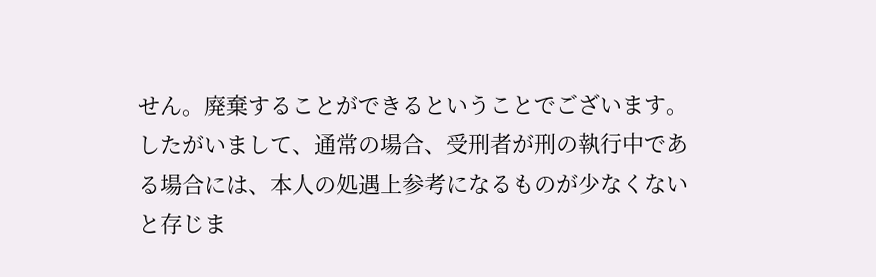せん。廃棄することができるということでございます。したがいまして、通常の場合、受刑者が刑の執行中である場合には、本人の処遇上参考になるものが少なくないと存じま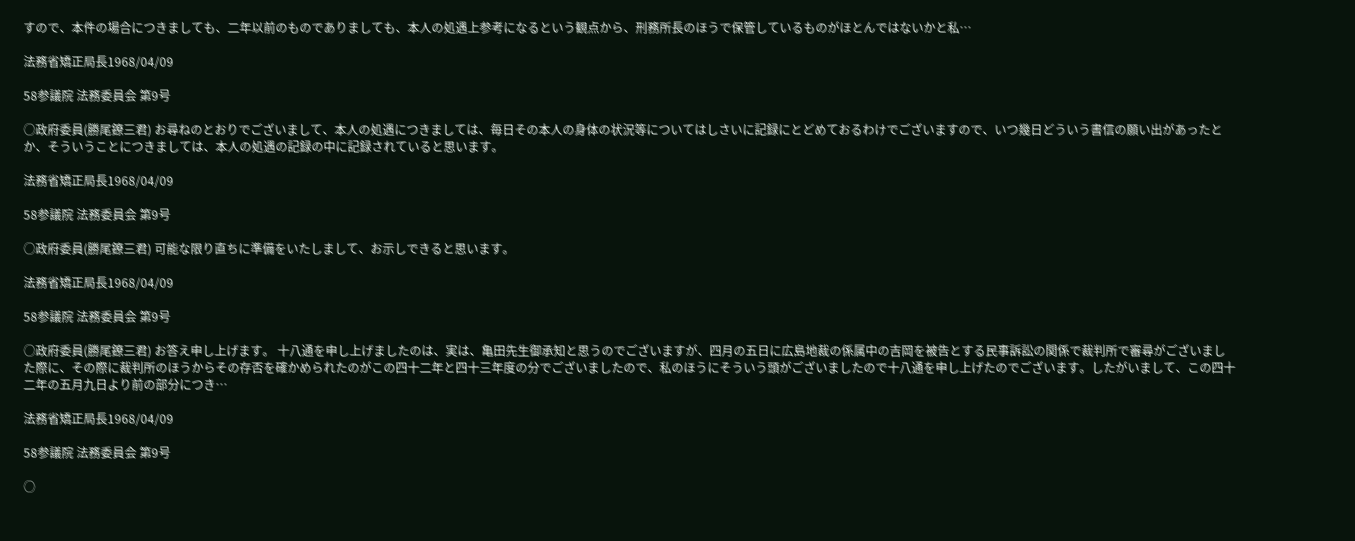すので、本件の場合につきましても、二年以前のものでありましても、本人の処遇上参考になるという観点から、刑務所長のほうで保管しているものがほとんではないかと私…

法務省矯正局長1968/04/09

58参議院 法務委員会 第9号

○政府委員(勝尾鐐三君) お尋ねのとおりでございまして、本人の処遇につきましては、毎日その本人の身体の状況等についてはしさいに記録にとどめておるわけでございますので、いつ幾日どういう書信の願い出があったとか、そういうことにつきましては、本人の処遇の記録の中に記録されていると思います。

法務省矯正局長1968/04/09

58参議院 法務委員会 第9号

○政府委員(勝尾鐐三君) 可能な限り直ちに準備をいたしまして、お示しできると思います。

法務省矯正局長1968/04/09

58参議院 法務委員会 第9号

○政府委員(勝尾鐐三君) お答え申し上げます。 十八通を申し上げましたのは、実は、亀田先生御承知と思うのでございますが、四月の五日に広島地裁の係属中の吉岡を被告とする民事訴訟の関係で裁判所で審尋がございました際に、その際に裁判所のほうからその存否を確かめられたのがこの四十二年と四十三年度の分でございましたので、私のほうにそういう頭がございましたので十八通を申し上げたのでございます。したがいまして、この四十二年の五月九日より前の部分につき…

法務省矯正局長1968/04/09

58参議院 法務委員会 第9号

○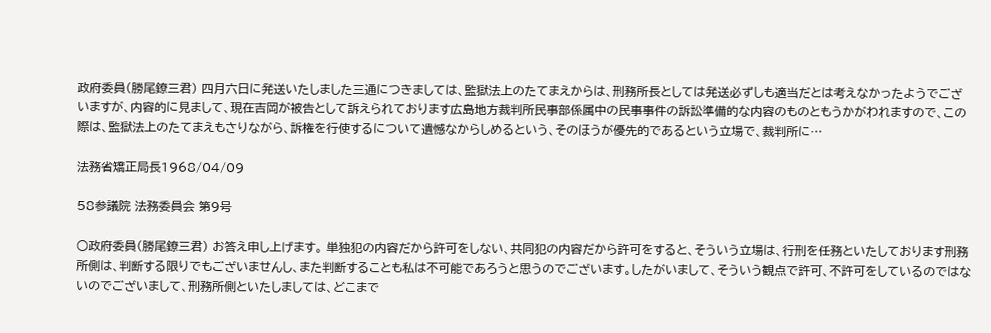政府委員(勝尾鐐三君) 四月六日に発送いたしました三通につきましては、監獄法上のたてまえからは、刑務所長としては発送必ずしも適当だとは考えなかったようでございますが、内容的に見まして、現在吉岡が被告として訴えられております広島地方裁判所民事部係属中の民事事件の訴訟準備的な内容のものともうかがわれますので、この際は、監獄法上のたてまえもさりながら、訴権を行使するについて遺憾なからしめるという、そのほうが優先的であるという立場で、裁判所に…

法務省矯正局長1968/04/09

58参議院 法務委員会 第9号

○政府委員(勝尾鐐三君) お答え申し上げます。 単独犯の内容だから許可をしない、共同犯の内容だから許可をすると、そういう立場は、行刑を任務といたしております刑務所側は、判断する限りでもございませんし、また判断することも私は不可能であろうと思うのでございます。したがいまして、そういう観点で許可、不許可をしているのではないのでございまして、刑務所側といたしましては、どこまで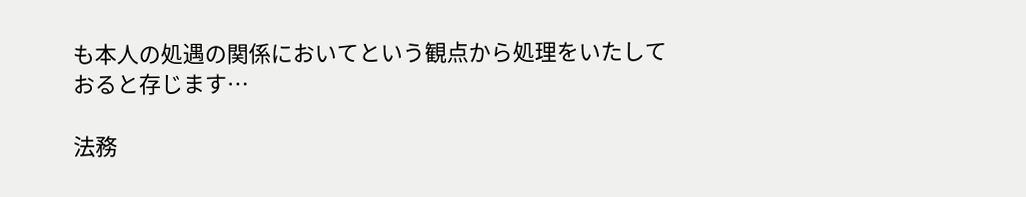も本人の処遇の関係においてという観点から処理をいたしておると存じます…

法務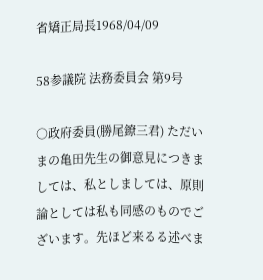省矯正局長1968/04/09

58参議院 法務委員会 第9号

○政府委員(勝尾鐐三君) ただいまの亀田先生の御意見につきましては、私としましては、原則論としては私も同感のものでございます。先ほど来るる述べま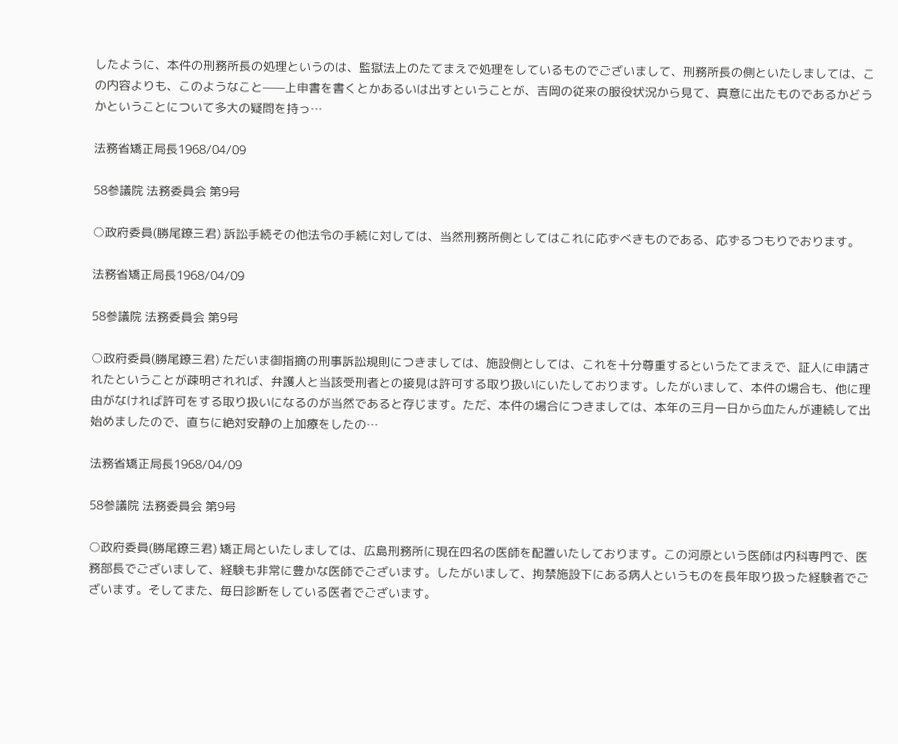したように、本件の刑務所長の処理というのは、監獄法上のたてまえで処理をしているものでございまして、刑務所長の側といたしましては、この内容よりも、このようなこと——上申書を書くとかあるいは出すということが、吉岡の従来の服役状況から見て、真意に出たものであるかどうかということについて多大の疑問を持っ…

法務省矯正局長1968/04/09

58参議院 法務委員会 第9号

○政府委員(勝尾鐐三君) 訴訟手続その他法令の手続に対しては、当然刑務所側としてはこれに応ずべきものである、応ずるつもりでおります。

法務省矯正局長1968/04/09

58参議院 法務委員会 第9号

○政府委員(勝尾鐐三君) ただいま御指摘の刑事訴訟規則につきましては、施設側としては、これを十分尊重するというたてまえで、証人に申請されたということが疎明されれば、弁護人と当該受刑者との接見は許可する取り扱いにいたしております。したがいまして、本件の場合も、他に理由がなければ許可をする取り扱いになるのが当然であると存じます。ただ、本件の場合につきましては、本年の三月一日から血たんが連続して出始めましたので、直ちに絶対安静の上加療をしたの…

法務省矯正局長1968/04/09

58参議院 法務委員会 第9号

○政府委員(勝尾鐐三君) 矯正局といたしましては、広島刑務所に現在四名の医師を配置いたしております。この河原という医師は内科専門で、医務部長でございまして、経験も非常に豊かな医師でございます。したがいまして、拘禁施設下にある病人というものを長年取り扱った経験者でございます。そしてまた、毎日診断をしている医者でございます。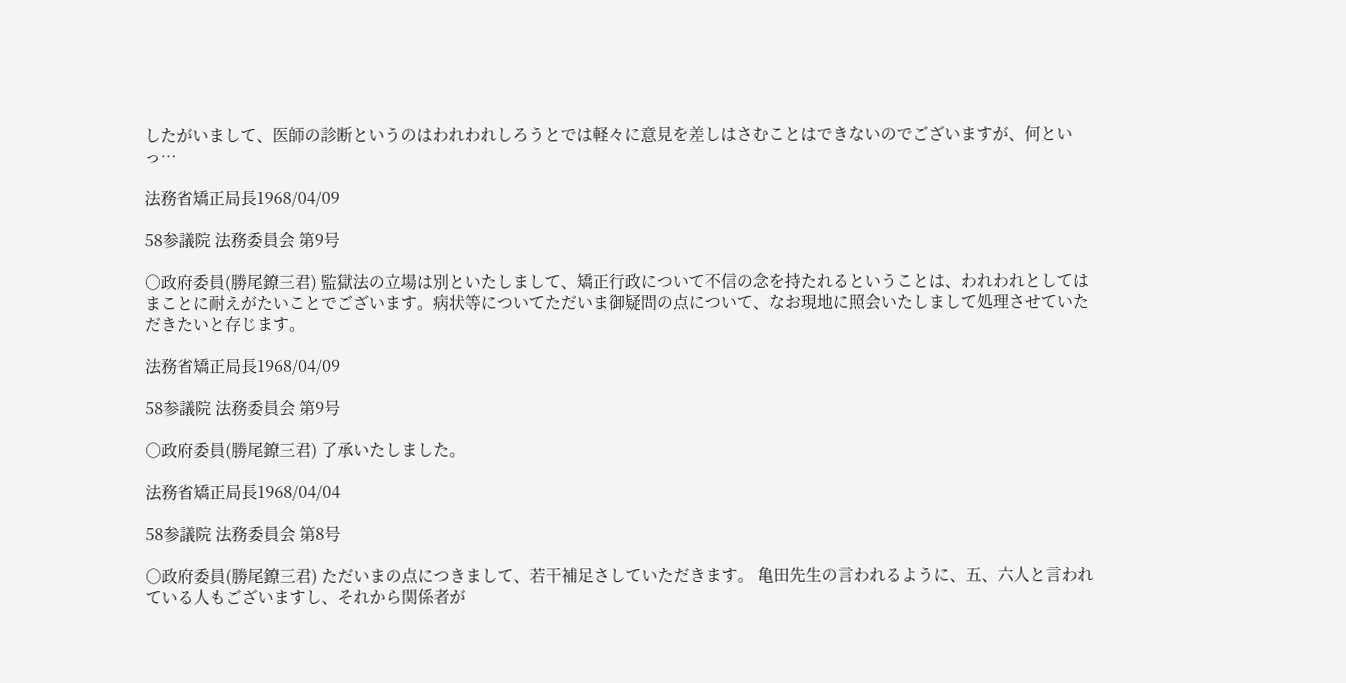したがいまして、医師の診断というのはわれわれしろうとでは軽々に意見を差しはさむことはできないのでございますが、何といっ…

法務省矯正局長1968/04/09

58参議院 法務委員会 第9号

○政府委員(勝尾鐐三君) 監獄法の立場は別といたしまして、矯正行政について不信の念を持たれるということは、われわれとしてはまことに耐えがたいことでございます。病状等についてただいま御疑問の点について、なお現地に照会いたしまして処理させていただきたいと存じます。

法務省矯正局長1968/04/09

58参議院 法務委員会 第9号

○政府委員(勝尾鐐三君) 了承いたしました。

法務省矯正局長1968/04/04

58参議院 法務委員会 第8号

○政府委員(勝尾鐐三君) ただいまの点につきまして、若干補足さしていただきます。 亀田先生の言われるように、五、六人と言われている人もございますし、それから関係者が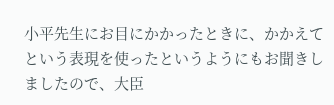小平先生にお目にかかったときに、かかえてという表現を使ったというようにもお聞きしましたので、大臣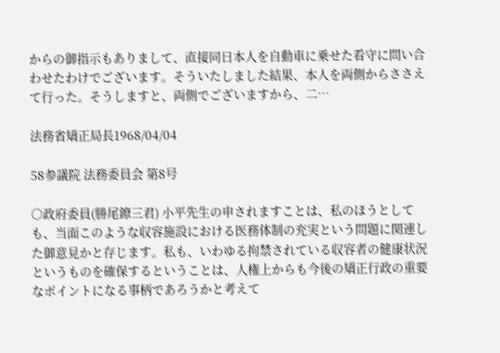からの御指示もありまして、直接同日本人を自動車に乗せた看守に問い合わせたわけでございます。そういたしました結果、本人を両側からささえて行った。そうしますと、両側でございますから、二…

法務省矯正局長1968/04/04

58参議院 法務委員会 第8号

○政府委員(勝尾鐐三君) 小平先生の申されますことは、私のほうとしても、当面このような収容施設における医務体制の充実という問題に関連した御意見かと存じます。私も、いわゆる拘禁されている収容者の健康状況というものを確保するということは、人権上からも今後の矯正行政の重要なポイントになる事柄であろうかと考えて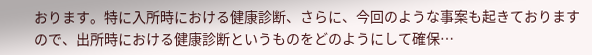おります。特に入所時における健康診断、さらに、今回のような事案も起きておりますので、出所時における健康診断というものをどのようにして確保…